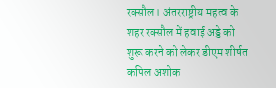रक्सौल। अंतरराष्ट्रीय महत्व के शहर रक्सौल में हवाई अड्डे को शुरू करने को लेकर डीएम शीर्षत कपिल अशोक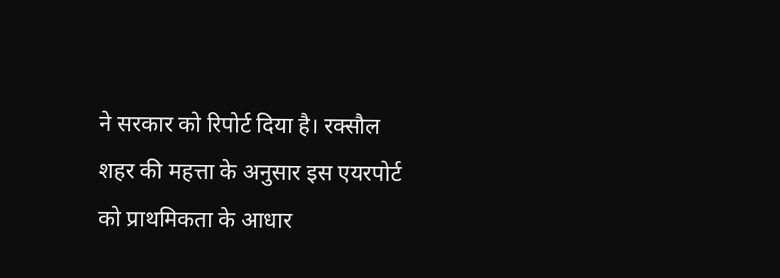ने सरकार को रिपोर्ट दिया है। रक्सौल शहर की महत्ता के अनुसार इस एयरपोर्ट को प्राथमिकता के आधार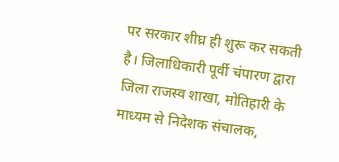पर सरकार शीघ्र ही शुरू कर सकती है। जिलाधिकारी पूर्वी चंपारण द्वारा जिला राजस्व शाखा, मोतिहारी के माध्यम से निदेशक संचालक,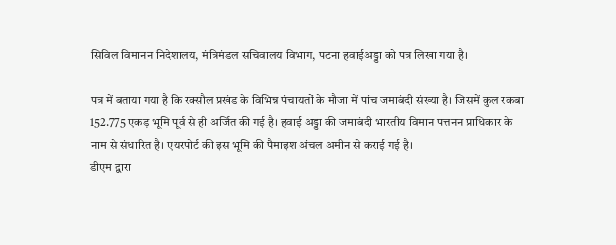सिविल विमानन निदेशालय, मंत्रिमंडल सचिवालय विभाग, पटना हवाईअड्डा को पत्र लिखा गया है।

पत्र में बताया गया है कि रक्सौल प्रखंड के विभिन्न पंचायतों के मौजा में पांच जमाबंदी संख्या है। जिसमें कुल रकबा 152.775 एकड़ भूमि पूर्व से ही अर्जित की गई है। हवाई अड्डा की जमाबंदी भारतीय विमान पत्तनन प्राधिकार के नाम से संधारित है। एयरपोर्ट की इस भूमि की पैमाइश अंचल अमीन से कराई गई है।
डीएम द्वारा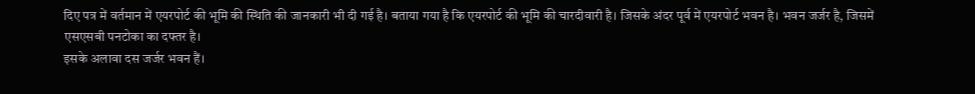दिए पत्र में वर्तमान में एयरपोर्ट की भूमि की स्थिति की जानकारी भी दी गई है। बताया गया है कि एयरपोर्ट की भूमि की चारदीवारी है। जिसके अंदर पूर्व में एयरपोर्ट भवन है। भवन जर्जर है, जिसमें एसएसबी पनटोका का दफ्तर है।
इसके अलावा दस जर्जर भवन हैं।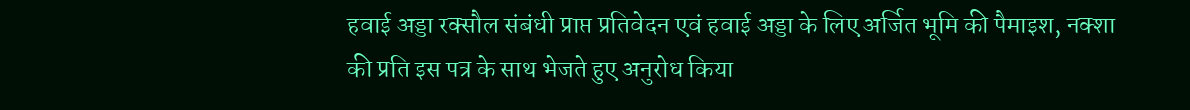हवाई अड्डा रक्सौल संबंधी प्राप्त प्रतिवेदन एवं हवाई अड्डा के लिए अर्जित भूमि की पैमाइश, नक्शा की प्रति इस पत्र के साथ भेजते हुए अनुरोध किया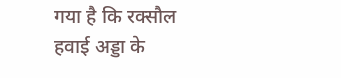गया है कि रक्सौल हवाई अड्डा के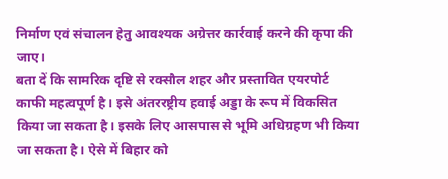निर्माण एवं संचालन हेतु आवश्यक अग्रेत्तर कार्रवाई करने की कृपा की जाए।
बता दें कि सामरिक दृष्टि से रक्सौल शहर और प्रस्तावित एयरपोर्ट काफी महत्वपूर्ण है। इसे अंतररष्ट्रीय हवाई अड्डा के रूप में विकसित किया जा सकता है। इसके लिए आसपास से भूमि अधिग्रहण भी किया जा सकता है। ऐसे में बिहार को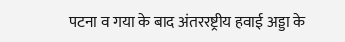पटना व गया के बाद अंतररष्ट्रीय हवाई अड्डा के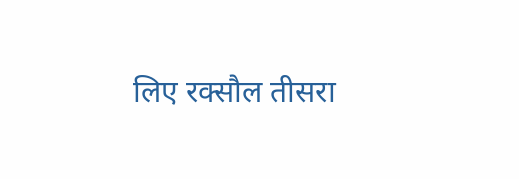लिए रक्सौल तीसरा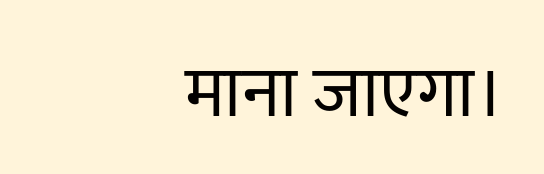माना जाएगा।